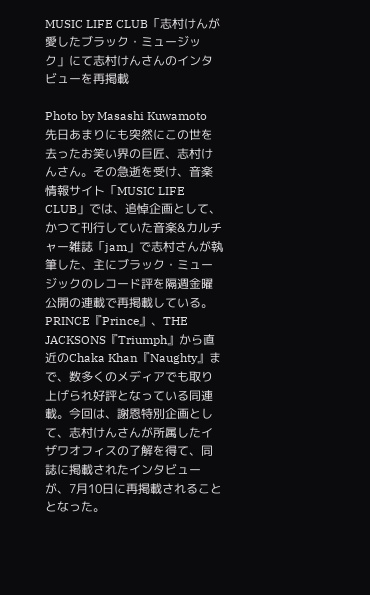MUSIC LIFE CLUB「志村けんが愛したブラック・ミュージック」にて志村けんさんのインタビューを再掲載

Photo by Masashi Kuwamoto
先日あまりにも突然にこの世を去ったお笑い界の巨匠、志村けんさん。その急逝を受け、音楽情報サイト「MUSIC LIFE CLUB」では、追悼企画として、かつて刊行していた音楽&カルチャー雑誌「jam」で志村さんが執筆した、主にブラック・ミュージックのレコード評を隔週金曜公開の連載で再掲載している。
PRINCE『Prince』、THE JACKSONS『Triumph』から直近のChaka Khan『Naughty』まで、数多くのメディアでも取り上げられ好評となっている同連載。今回は、謝恩特別企画として、志村けんさんが所属したイザワオフィスの了解を得て、同誌に掲載されたインタビューが、7月10日に再掲載されることとなった。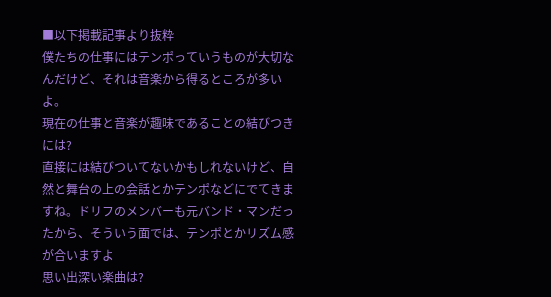■以下掲載記事より抜粋
僕たちの仕事にはテンポっていうものが大切なんだけど、それは音楽から得るところが多いよ。
現在の仕事と音楽が趣味であることの結びつきには?
直接には結びついてないかもしれないけど、自然と舞台の上の会話とかテンポなどにでてきますね。ドリフのメンバーも元バンド・マンだったから、そういう面では、テンポとかリズム感が合いますよ
思い出深い楽曲は?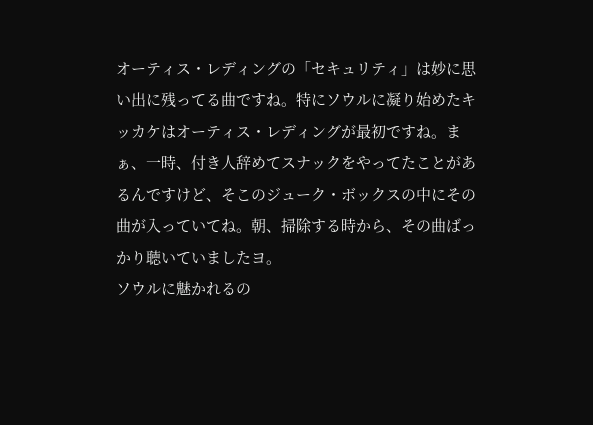オーティス・レディングの「セキュリティ」は妙に思い出に残ってる曲ですね。特にソウルに凝り始めたキッカケはオーティス・レディングが最初ですね。まぁ、一時、付き人辞めてスナックをやってたことがあるんですけど、そこのジューク・ボックスの中にその曲が入っていてね。朝、掃除する時から、その曲ばっかり聴いていましたヨ。
ソウルに魅かれるの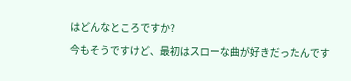はどんなところですか?
今もそうですけど、最初はスローな曲が好きだったんです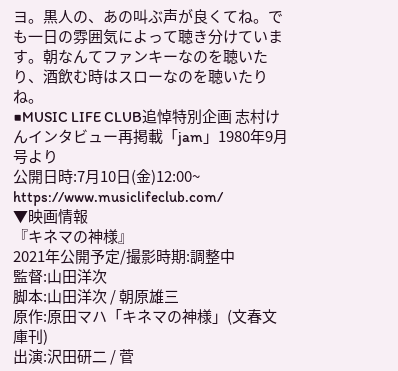ヨ。黒人の、あの叫ぶ声が良くてね。でも一日の雰囲気によって聴き分けています。朝なんてファンキーなのを聴いたり、酒飲む時はスローなのを聴いたりね。
■MUSIC LIFE CLUB追悼特別企画 志村けんインタビュー再掲載「jam」1980年9月号より
公開日時:7月10日(金)12:00~
https://www.musiclifeclub.com/
▼映画情報
『キネマの神様』
2021年公開予定/撮影時期:調整中
監督:山田洋次
脚本:山田洋次 / 朝原雄三
原作:原田マハ「キネマの神様」(文春文庫刊)
出演:沢田研二 / 菅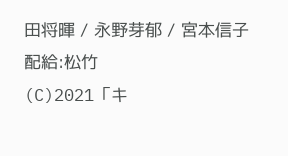田将暉 / 永野芽郁 / 宮本信子
配給:松竹
(C)2021「キ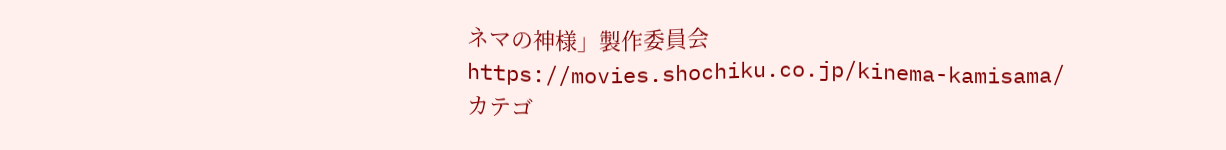ネマの神様」製作委員会
https://movies.shochiku.co.jp/kinema-kamisama/
カテゴ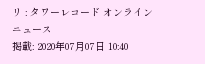リ : タワーレコード オンライン ニュース
掲載: 2020年07月07日 10:40